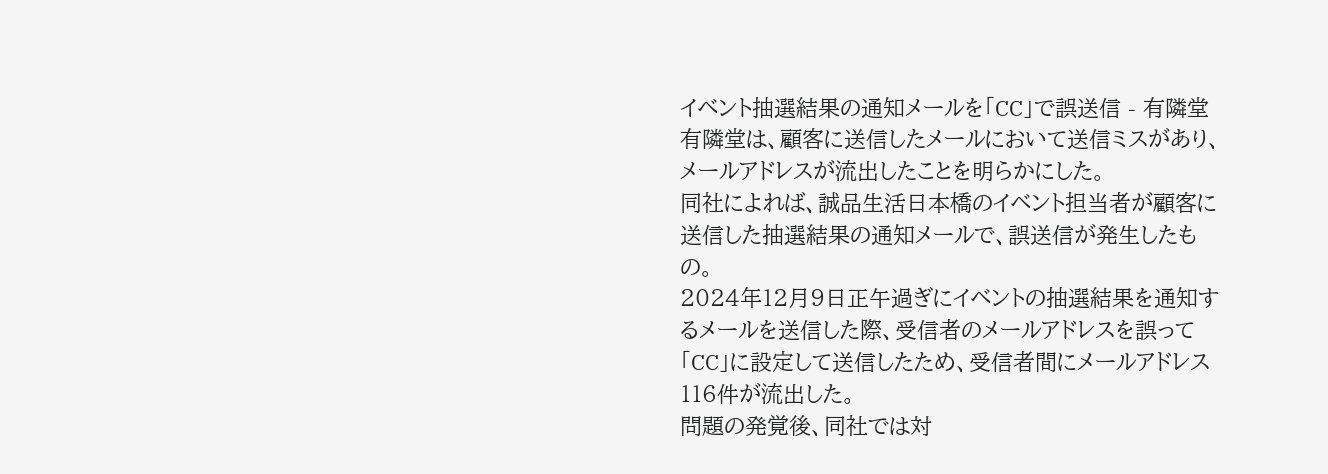イベント抽選結果の通知メールを「CC」で誤送信 - 有隣堂
有隣堂は、顧客に送信したメールにおいて送信ミスがあり、メールアドレスが流出したことを明らかにした。
同社によれば、誠品生活日本橋のイベント担当者が顧客に送信した抽選結果の通知メールで、誤送信が発生したもの。
2024年12月9日正午過ぎにイベントの抽選結果を通知するメールを送信した際、受信者のメールアドレスを誤って「CC」に設定して送信したため、受信者間にメールアドレス116件が流出した。
問題の発覚後、同社では対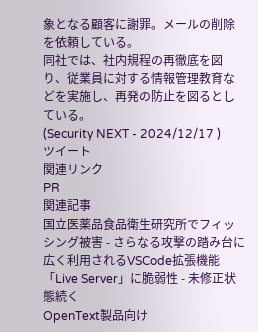象となる顧客に謝罪。メールの削除を依頼している。
同社では、社内規程の再徹底を図り、従業員に対する情報管理教育などを実施し、再発の防止を図るとしている。
(Security NEXT - 2024/12/17 )
ツイート
関連リンク
PR
関連記事
国立医薬品食品衛生研究所でフィッシング被害 - さらなる攻撃の踏み台に
広く利用されるVSCode拡張機能「Live Server」に脆弱性 - 未修正状態続く
OpenText製品向け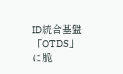ID統合基盤「OTDS」に脆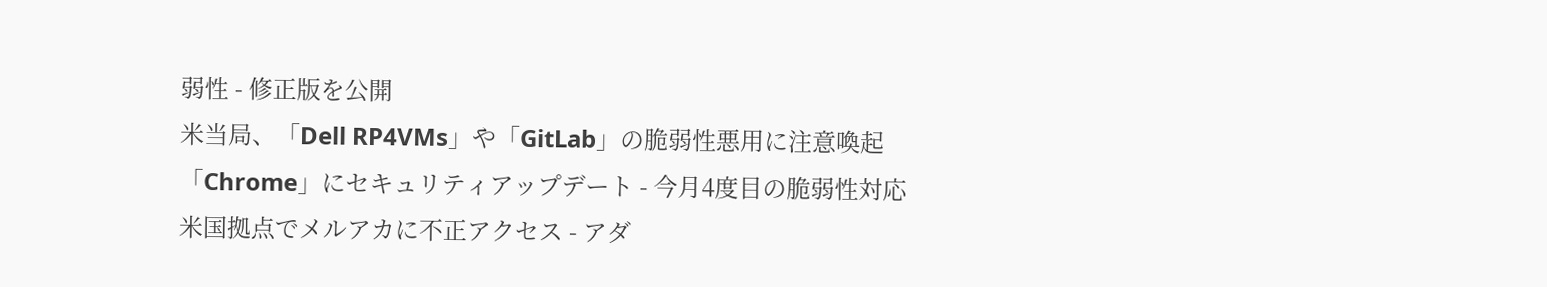弱性 - 修正版を公開
米当局、「Dell RP4VMs」や「GitLab」の脆弱性悪用に注意喚起
「Chrome」にセキュリティアップデート - 今月4度目の脆弱性対応
米国拠点でメルアカに不正アクセス - アダ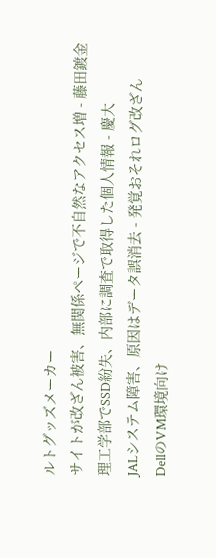ルトグッズメーカー
サイトが改ざん被害、無関係ページで不自然なアクセス増 - 藤田鍍金
理工学部でSSD紛失、内部に調査で取得した個人情報 - 慶大
JALシステム障害、原因はデータ誤消去 - 発覚おそれログ改ざん
DellのVM環境向け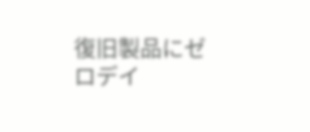復旧製品にゼロデイ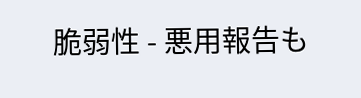脆弱性 - 悪用報告も